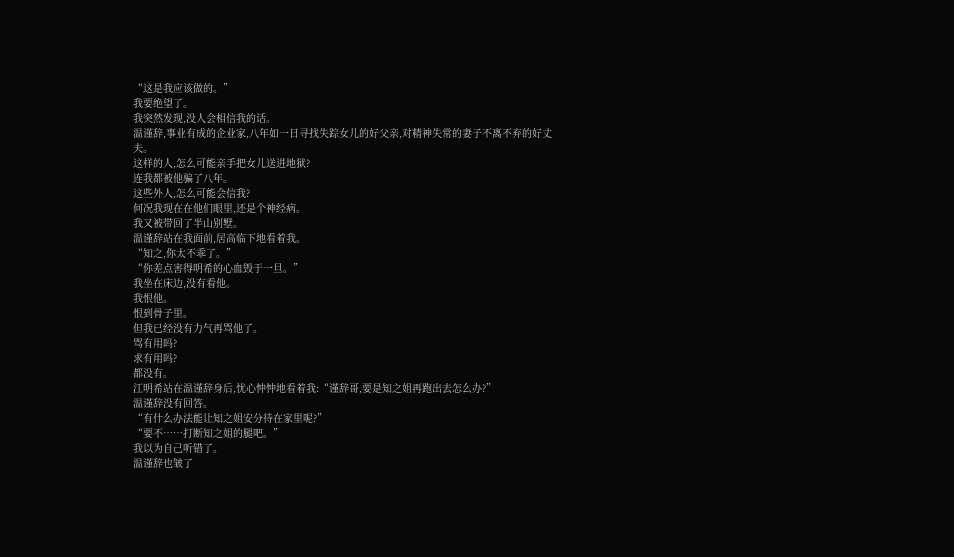“这是我应该做的。”
我要绝望了。
我突然发现,没人会相信我的话。
温谨辞,事业有成的企业家,八年如一日寻找失踪女儿的好父亲,对精神失常的妻子不离不弃的好丈夫。
这样的人,怎么可能亲手把女儿送进地狱?
连我都被他骗了八年。
这些外人,怎么可能会信我?
何况我现在在他们眼里,还是个神经病。
我又被带回了半山别墅。
温谨辞站在我面前,居高临下地看着我。
“知之,你太不乖了。”
“你差点害得明希的心血毁于一旦。”
我坐在床边,没有看他。
我恨他。
恨到骨子里。
但我已经没有力气再骂他了。
骂有用吗?
求有用吗?
都没有。
江明希站在温谨辞身后,忧心忡忡地看着我:“谨辞哥,要是知之姐再跑出去怎么办?”
温谨辞没有回答。
“有什么办法能让知之姐安分待在家里呢?”
“要不……打断知之姐的腿吧。”
我以为自己听错了。
温谨辞也皱了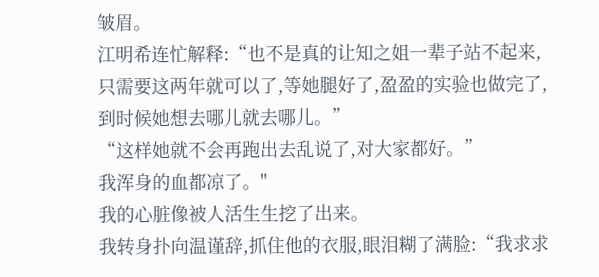皱眉。
江明希连忙解释:“也不是真的让知之姐一辈子站不起来,只需要这两年就可以了,等她腿好了,盈盈的实验也做完了,到时候她想去哪儿就去哪儿。”
“这样她就不会再跑出去乱说了,对大家都好。”
我浑身的血都凉了。"
我的心脏像被人活生生挖了出来。
我转身扑向温谨辞,抓住他的衣服,眼泪糊了满脸:“我求求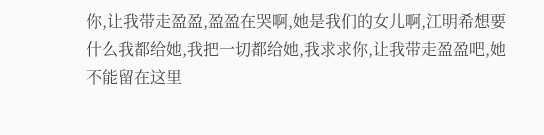你,让我带走盈盈,盈盈在哭啊,她是我们的女儿啊,江明希想要什么我都给她,我把一切都给她,我求求你,让我带走盈盈吧,她不能留在这里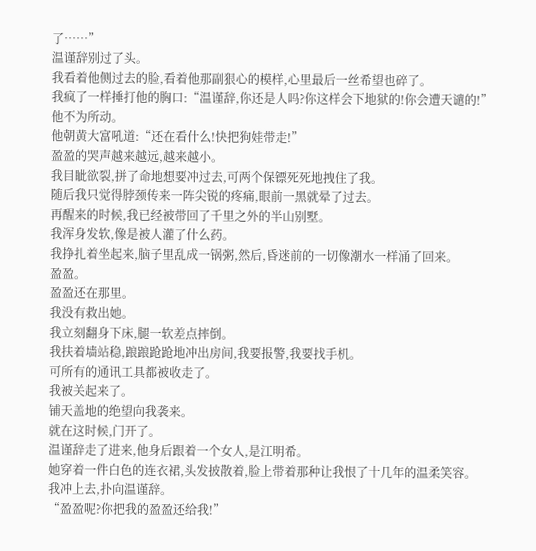了……”
温谨辞别过了头。
我看着他侧过去的脸,看着他那副狠心的模样,心里最后一丝希望也碎了。
我疯了一样捶打他的胸口:“温谨辞,你还是人吗?你这样会下地狱的!你会遭天谴的!”
他不为所动。
他朝黄大富吼道:“还在看什么!快把狗娃带走!”
盈盈的哭声越来越远,越来越小。
我目眦欲裂,拼了命地想要冲过去,可两个保镖死死地拽住了我。
随后我只觉得脖颈传来一阵尖锐的疼痛,眼前一黑就晕了过去。
再醒来的时候,我已经被带回了千里之外的半山别墅。
我浑身发软,像是被人灌了什么药。
我挣扎着坐起来,脑子里乱成一锅粥,然后,昏迷前的一切像潮水一样涌了回来。
盈盈。
盈盈还在那里。
我没有救出她。
我立刻翻身下床,腿一软差点摔倒。
我扶着墙站稳,踉踉跄跄地冲出房间,我要报警,我要找手机。
可所有的通讯工具都被收走了。
我被关起来了。
铺天盖地的绝望向我袭来。
就在这时候,门开了。
温谨辞走了进来,他身后跟着一个女人,是江明希。
她穿着一件白色的连衣裙,头发披散着,脸上带着那种让我恨了十几年的温柔笑容。
我冲上去,扑向温谨辞。
“盈盈呢?你把我的盈盈还给我!”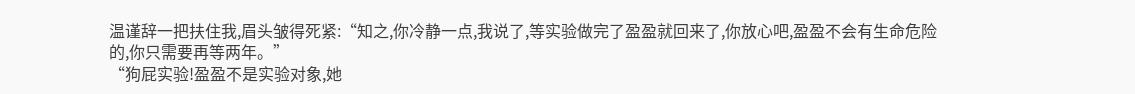温谨辞一把扶住我,眉头皱得死紧:“知之,你冷静一点,我说了,等实验做完了盈盈就回来了,你放心吧,盈盈不会有生命危险的,你只需要再等两年。”
“狗屁实验!盈盈不是实验对象,她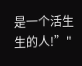是一个活生生的人!”"